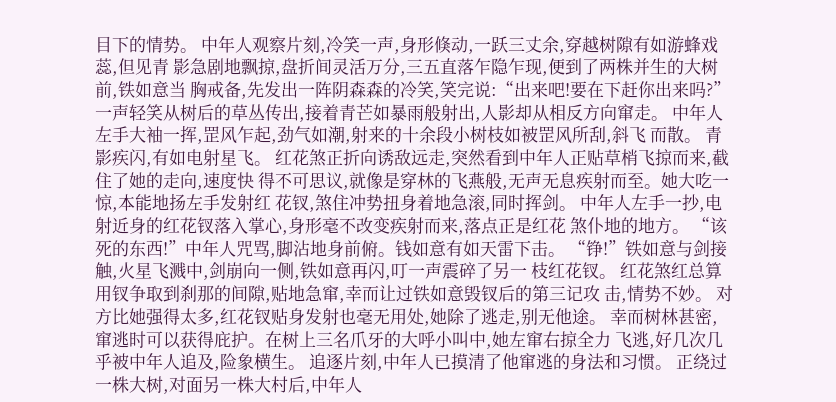目下的情势。 中年人观察片刻,冷笑一声,身形倏动,一跃三丈余,穿越树隙有如游蜂戏蕊,但见青 影急剧地飘掠,盘折间灵活万分,三五直落乍隐乍现,便到了两株并生的大树前,铁如意当 胸戒备,先发出一阵阴森森的冷笑,笑完说:“出来吧!要在下赶你出来吗?” 一声轻笑从树后的草丛传出,接着青芒如暴雨般射出,人影却从相反方向窜走。 中年人左手大袖一挥,罡风乍起,劲气如潮,射来的十余段小树枝如被罡风所刮,斜飞 而散。 青影疾闪,有如电射星飞。 红花煞正折向诱敌远走,突然看到中年人正贴草梢飞掠而来,截住了她的走向,速度快 得不可思议,就像是穿林的飞燕般,无声无息疾射而至。她大吃一惊,本能地扬左手发射红 花钗,煞住冲势扭身着地急滚,同时挥剑。 中年人左手一抄,电射近身的红花钗落入掌心,身形毫不改变疾射而来,落点正是红花 煞仆地的地方。 “该死的东西!”中年人咒骂,脚沾地身前俯。钱如意有如天雷下击。 “铮!”铁如意与剑接触,火星飞溅中,剑崩向一侧,铁如意再闪,叮一声震碎了另一 枝红花钗。 红花煞红总算用钗争取到刹那的间隙,贴地急窜,幸而让过铁如意毁钗后的第三记攻 击,情势不妙。 对方比她强得太多,红花钗贴身发射也毫无用处,她除了逃走,别无他途。 幸而树林甚密,窜逃时可以获得庇护。在树上三名爪牙的大呼小叫中,她左窜右掠全力 飞逃,好几次几乎被中年人追及,险象横生。 追逐片刻,中年人已摸清了他窜逃的身法和习惯。 正绕过一株大树,对面另一株大村后,中年人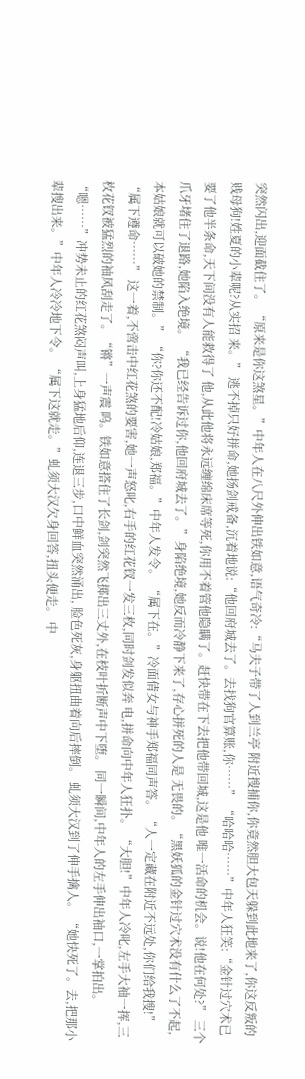突然闪出,迎面截住了。 “原来是你这煞星。”中年人在八尺外伸出铁如意,语气奇冷:“马夫子带了人到兰亭 附近搜捕你,你竟然胆大包天躲到此地来了,你这反叛的贱母狗!姓夏的小辈呢?从实招 来。” 逃不掉只好拼命,她扬剑戒备,沉着地说:“他回府城去了。去找狗官算账,你……” “哈哈哈……”中年人狂笑:“金针过穴术已要了他半条命,天下间没有人能救得了 他,从此他将永远缠绵床席等死,你用不着管他隐瞒了。赶快带在下去把他带回城,这是他 唯一活命的机会。说!他在何处?” 三个爪牙堵住了退路,她陷入绝境。 “我已经告诉过你,他回府城去了。”身陷绝境,她反而冷静下来了,存心拼死的人是 无畏的。“黑妖狐的金针过穴术没有什么了不起,本姑娘就可以破她的禁制。” “你?你还不配!冷姑娘,郑福。”中年人发令。 “属下在。”冷面倩女与神手郑福同声答。 “人一定藏在附近不远处,你们给我搜!” “属下遵命……” 这一着,不啻击中红花煞的要害,她一声怒叱,右手的红花钗一发三枚,同时剑发似奔 电,拼命向中年人狂扑。 “大胆!”中年人冷叱,左手大袖一挥,三枚花钗被猛烈的袖风刮走了。“锵”一声震 呜。铁如意搭住了长剑,剑突然飞掷出三丈外,在枝叶折断声中下堕。 同一瞬间,中年人的左手伸出袖口,一掌拍出。 “嗯……”冲势未止的红花煞闷声叫,上身猛地后仰,连退三步,口中鲜血突然涌出, 脸色死灰,身躯扭曲着向后摔倒。 虬须大汉到了伸手擒人。 “她快死了。去,把那小辈搜出来。”中年人冷冷地下令。 “属下这就走。”虬须大汉欠身回答,扭头便走。 中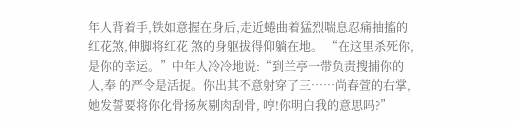年人背着手,铁如意握在身后,走近蜷曲着猛烈喘息忍痛抽搐的红花煞,伸脚将红花 煞的身躯拔得仰躺在地。 “在这里杀死你,是你的幸运。”中年人冷冷地说:“到兰亭一带负责搜捕你的人,奉 的严令是活捉。你出其不意射穿了三……尚春萱的右掌,她发誓要将你化骨扬灰剔肉刮骨, 哼!你明白我的意思吗?”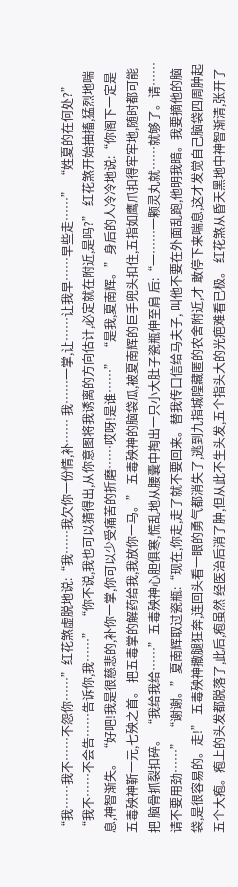“我……我不……不怨你……”红花煞虚脱地说:“我……我欠你一份情,补…… 我……一掌,让……让我早……早些走……” “姓夏的在何处?” “我不……不会告……告诉你,我……” “你不说,我也可以猜得出,从你意图将我诱离的方向估计,必定就在附近,是吗?” 红花煞开始抽搐,猛烈地喘息,神智渐失。 “好吧!我是很慈悲的,补你一掌,你可以少受痛苦的折磨……哎呀!是谁……” “是我,夏南辉。”身后的人冷冷地说:“你阁下一定是五毒殃神靳一元,七殃之首。 把五毒掌的解药给我,我放你一马。” 五毒殃神的脑袋瓜,被夏南辉的巨手兜头扣住,五指如鹰爪扣得牢牢地,随时都可能把 脑骨抓裂扣碎。 “我给我给……”五毒殃神心胆俱寒,慌乱地从腰囊中掏出一只小大肚子瓷瓶伸至肩 后:“一……一颗灵丸就……就够了。请……请不要用劲……” “谢谢。”夏南辉取过瓷瓶:“现在,你走,走了就不要回来。替我传口信给马夫子, 叫他不要在外面乱跑,他明我暗。我要摘他的脑袋,是很容易的。走!” 五毒殃神撒腿狂奔,连回头看一眼的勇气都消失了,逃到九指城隍藏匿的农舍附近,才 敢停下来喘息,这才发觉自己脑袋四周肿起五个大疱。疱上的头发都脱落了,此后,疱虽然 经医治后消了肿,但从此不生头发,五个指头大的光疤难看已极。 红花煞从昏天黑地中神智渐清,张开了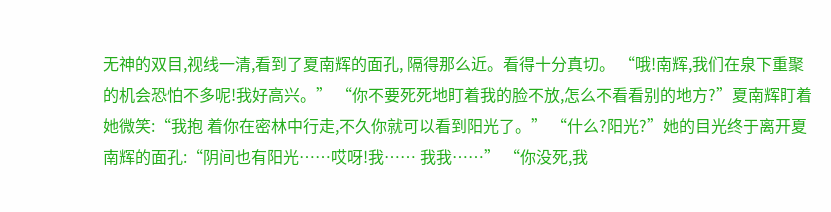无神的双目,视线一清,看到了夏南辉的面孔, 隔得那么近。看得十分真切。 “哦!南辉,我们在泉下重聚的机会恐怕不多呢!我好高兴。” “你不要死死地盯着我的脸不放,怎么不看看别的地方?”夏南辉盯着她微笑:“我抱 着你在密林中行走,不久你就可以看到阳光了。” “什么?阳光?”她的目光终于离开夏南辉的面孔:“阴间也有阳光……哎呀!我…… 我我……” “你没死,我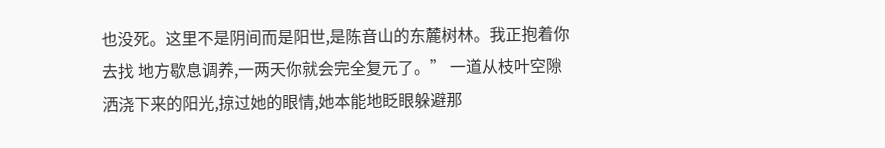也没死。这里不是阴间而是阳世,是陈音山的东麓树林。我正抱着你去找 地方歇息调养,一两天你就会完全复元了。” 一道从枝叶空隙洒浇下来的阳光,掠过她的眼情,她本能地眨眼躲避那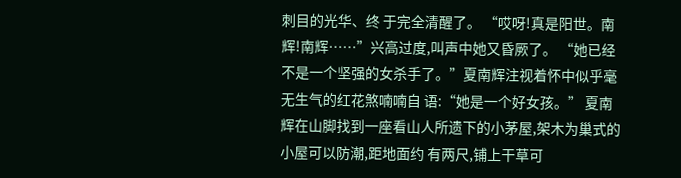刺目的光华、终 于完全清醒了。 “哎呀!真是阳世。南辉!南辉……”兴高过度,叫声中她又昏厥了。 “她已经不是一个坚强的女杀手了。”夏南辉注视着怀中似乎毫无生气的红花煞喃喃自 语:“她是一个好女孩。” 夏南辉在山脚找到一座看山人所遗下的小茅屋,架木为巢式的小屋可以防潮,距地面约 有两尺,铺上干草可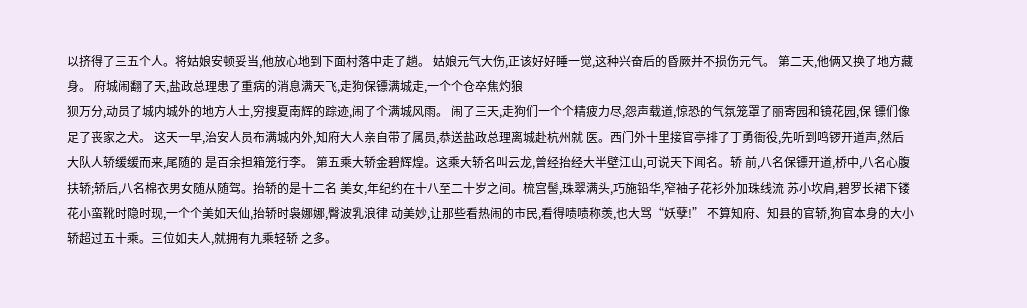以挤得了三五个人。将姑娘安顿妥当,他放心地到下面村落中走了趟。 姑娘元气大伤,正该好好睡一觉,这种兴奋后的昏厥并不损伤元气。 第二天,他俩又换了地方藏身。 府城闹翻了天,盐政总理患了重病的消息满天飞,走狗保镖满城走,一个个仓卒焦灼狼
狈万分,动员了城内城外的地方人士,穷搜夏南辉的踪迹,闹了个满城风雨。 闹了三天,走狗们一个个精疲力尽,怨声载道,惊恐的气氛笼罩了丽寄园和镜花园,保 镖们像足了丧家之犬。 这天一早,治安人员布满城内外,知府大人亲自带了属员,恭送盐政总理离城赴杭州就 医。西门外十里接官亭排了丁勇衙役,先听到鸣锣开道声,然后大队人轿缓缓而来,尾随的 是百余担箱笼行李。 第五乘大轿金碧辉煌。这乘大轿名叫云龙,曾经抬经大半壁江山,可说天下闻名。轿 前,八名保镖开道,桥中,八名心腹扶轿;轿后,八名棉衣男女随从随驾。抬轿的是十二名 美女,年纪约在十八至二十岁之间。梳宫髻,珠翠满头,巧施铅华,窄袖子花衫外加珠线流 苏小坎肩,碧罗长裙下镂花小蛮靴时隐时现,一个个美如天仙,抬轿时袅娜娜,臀波乳浪律 动美妙,让那些看热闹的市民,看得啧啧称羡,也大骂“妖孽!” 不算知府、知县的官轿,狗官本身的大小轿超过五十乘。三位如夫人,就拥有九乘轻轿 之多。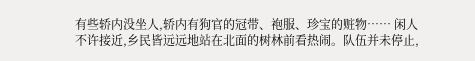有些轿内没坐人,轿内有狗官的冠带、袍服、珍宝的赃物…… 闲人不许接近,乡民皆远远地站在北面的树林前看热闹。队伍并未停止,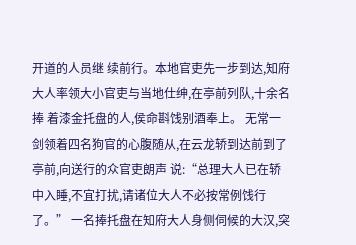开道的人员继 续前行。本地官吏先一步到达,知府大人率领大小官吏与当地仕绅,在亭前列队,十余名捧 着漆金托盘的人,侯命斟饯别酒奉上。 无常一剑领着四名狗官的心腹随从,在云龙轿到达前到了亭前,向送行的众官吏朗声 说:“总理大人已在轿中入睡,不宜打扰,请诸位大人不必按常例饯行了。” 一名捧托盘在知府大人身侧伺候的大汉,突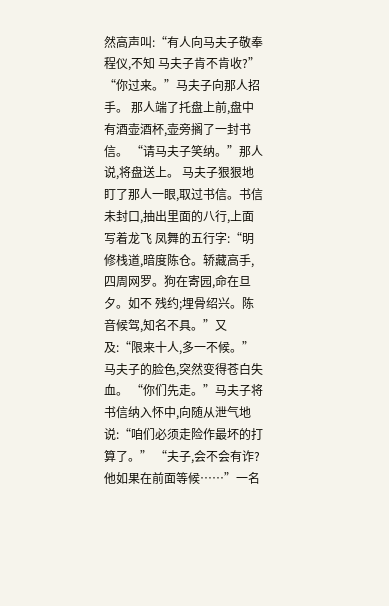然高声叫:“有人向马夫子敬奉程仪,不知 马夫子肯不肯收?” “你过来。”马夫子向那人招手。 那人端了托盘上前,盘中有酒壶酒杯,壶旁搁了一封书信。 “请马夫子笑纳。”那人说,将盘送上。 马夫子狠狠地盯了那人一眼,取过书信。书信未封口,抽出里面的八行,上面写着龙飞 凤舞的五行字:“明修栈道,暗度陈仓。轿藏高手,四周网罗。狗在寄园,命在旦夕。如不 残约;埋骨绍兴。陈音候驾,知名不具。”又及:“限来十人,多一不候。” 马夫子的脸色,突然变得苍白失血。 “你们先走。”马夫子将书信纳入怀中,向随从泄气地说:“咱们必须走险作最坏的打 算了。” “夫子,会不会有诈?他如果在前面等候……”一名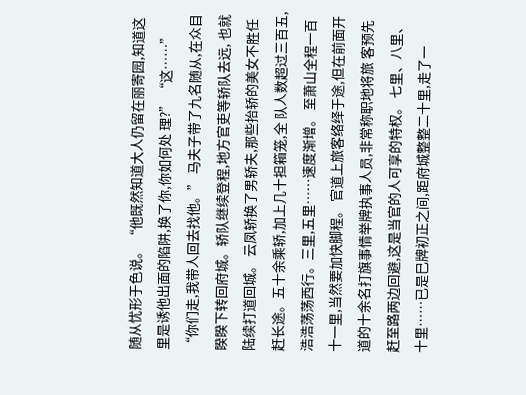随从忧形于色说。 “他既然知道大人仍留在丽寄园,知道这里是诱他出面的陷阱,换了你,你如何处 理?” “这……” “你们走,我带人回去找他。” 马夫子带了九名随从,在众目睽睽下转回府城。轿队继续登程,地方官吏等轿队去远, 也就陆续打道回城。 云凤轿换了男轿夫,那些抬轿的美女不胜任赶长途。五十余乘轿,加上几十担箱笼,全 队人数超过三百五,浩浩荡荡西行。三里,五里……速度渐增。 至萧山全程一百十一里,当然要加快脚程。 官道上旅客络绎于途,但在前面开道的十余名打旗事情举牌执事人员,非常称职地将旅 客预先赶至路两边回避,这是当官的人可享的特权。 七里、八里、十里……已是巳牌初正之间,距府城整整二十里,走了一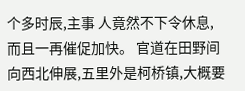个多时辰,主事 人竟然不下令休息,而且一再催促加快。 官道在田野间向西北伸展,五里外是柯桥镇,大概要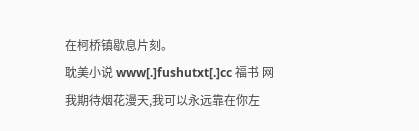在柯桥镇歇息片刻。
耽美小说 www[.]fushutxt[.]cc 福书 网
我期待烟花漫天,我可以永远靠在你左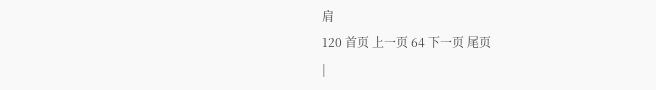肩
120 首页 上一页 64 下一页 尾页
|